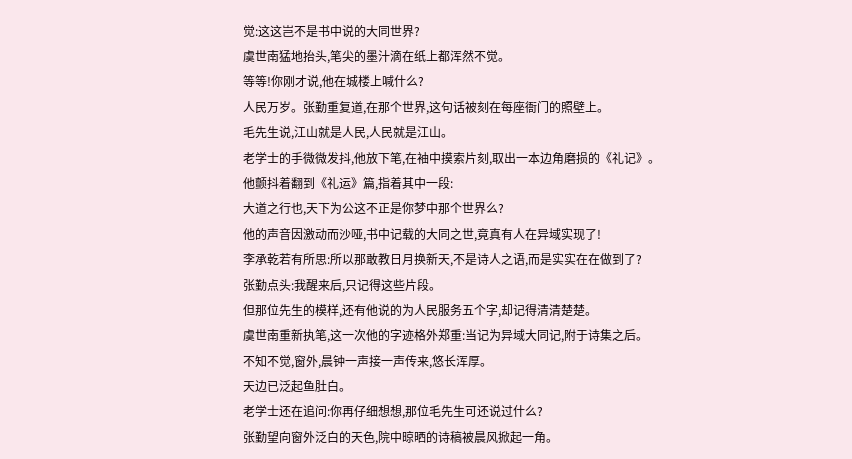觉:这这岂不是书中说的大同世界?
虞世南猛地抬头,笔尖的墨汁滴在纸上都浑然不觉。
等等!你刚才说,他在城楼上喊什么?
人民万岁。张勤重复道,在那个世界,这句话被刻在每座衙门的照壁上。
毛先生说,江山就是人民,人民就是江山。
老学士的手微微发抖,他放下笔,在袖中摸索片刻,取出一本边角磨损的《礼记》。
他颤抖着翻到《礼运》篇,指着其中一段:
大道之行也,天下为公这不正是你梦中那个世界么?
他的声音因激动而沙哑,书中记载的大同之世,竟真有人在异域实现了!
李承乾若有所思:所以那敢教日月换新天,不是诗人之语,而是实实在在做到了?
张勤点头:我醒来后,只记得这些片段。
但那位先生的模样,还有他说的为人民服务五个字,却记得清清楚楚。
虞世南重新执笔,这一次他的字迹格外郑重:当记为异域大同记,附于诗集之后。
不知不觉,窗外,晨钟一声接一声传来,悠长浑厚。
天边已泛起鱼肚白。
老学士还在追问:你再仔细想想,那位毛先生可还说过什么?
张勤望向窗外泛白的天色,院中晾晒的诗稿被晨风掀起一角。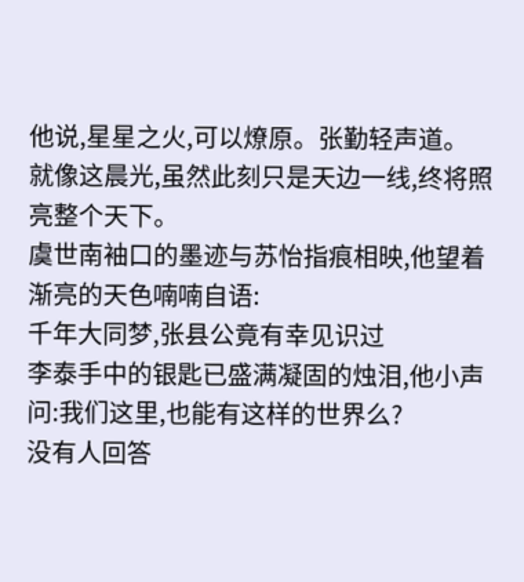他说,星星之火,可以燎原。张勤轻声道。
就像这晨光,虽然此刻只是天边一线,终将照亮整个天下。
虞世南袖口的墨迹与苏怡指痕相映,他望着渐亮的天色喃喃自语:
千年大同梦,张县公竟有幸见识过
李泰手中的银匙已盛满凝固的烛泪,他小声问:我们这里,也能有这样的世界么?
没有人回答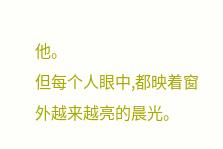他。
但每个人眼中,都映着窗外越来越亮的晨光。